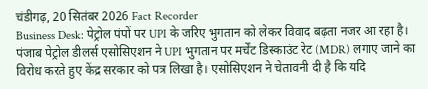चंडीगढ़, 20 सितंबर 2026 Fact Recorder
Business Desk: पेट्रोल पंपों पर UPI के जरिए भुगतान को लेकर विवाद बढ़ता नजर आ रहा है। पंजाब पेट्रोल डीलर्स एसोसिएशन ने UPI भुगतान पर मर्चेंट डिस्काउंट रेट (MDR) लगाए जाने का विरोध करते हुए केंद्र सरकार को पत्र लिखा है। एसोसिएशन ने चेतावनी दी है कि यदि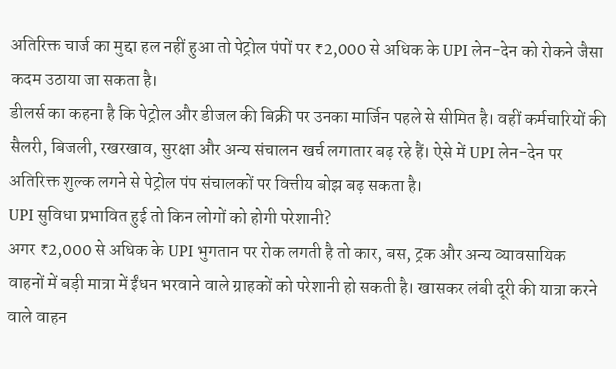अतिरिक्त चार्ज का मुद्दा हल नहीं हुआ तो पेट्रोल पंपों पर ₹2,000 से अधिक के UPI लेन-देन को रोकने जैसा कदम उठाया जा सकता है।
डीलर्स का कहना है कि पेट्रोल और डीजल की बिक्री पर उनका मार्जिन पहले से सीमित है। वहीं कर्मचारियों की सैलरी, बिजली, रखरखाव, सुरक्षा और अन्य संचालन खर्च लगातार बढ़ रहे हैं। ऐसे में UPI लेन-देन पर अतिरिक्त शुल्क लगने से पेट्रोल पंप संचालकों पर वित्तीय बोझ बढ़ सकता है।
UPI सुविधा प्रभावित हुई तो किन लोगों को होगी परेशानी?
अगर ₹2,000 से अधिक के UPI भुगतान पर रोक लगती है तो कार, बस, ट्रक और अन्य व्यावसायिक वाहनों में बड़ी मात्रा में ईंधन भरवाने वाले ग्राहकों को परेशानी हो सकती है। खासकर लंबी दूरी की यात्रा करने वाले वाहन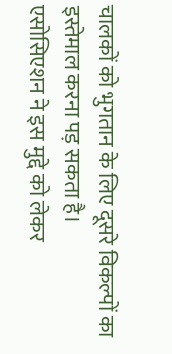चालकों को भुगतान के लिए दूसरे विकल्पों का इस्तेमाल करना पड़ सकता है।
एसोसिएशन ने इस मुद्दे को लेकर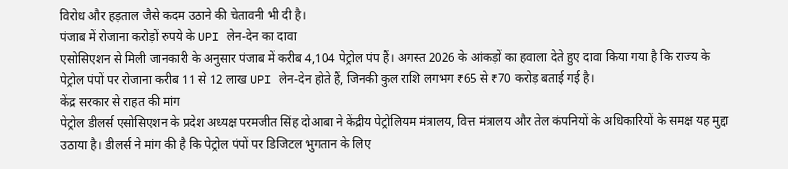विरोध और हड़ताल जैसे कदम उठाने की चेतावनी भी दी है।
पंजाब में रोजाना करोड़ों रुपये के UPI लेन-देन का दावा
एसोसिएशन से मिली जानकारी के अनुसार पंजाब में करीब 4,104 पेट्रोल पंप हैं। अगस्त 2026 के आंकड़ों का हवाला देते हुए दावा किया गया है कि राज्य के पेट्रोल पंपों पर रोजाना करीब 11 से 12 लाख UPI लेन-देन होते हैं, जिनकी कुल राशि लगभग ₹65 से ₹70 करोड़ बताई गई है।
केंद्र सरकार से राहत की मांग
पेट्रोल डीलर्स एसोसिएशन के प्रदेश अध्यक्ष परमजीत सिंह दोआबा ने केंद्रीय पेट्रोलियम मंत्रालय, वित्त मंत्रालय और तेल कंपनियों के अधिकारियों के समक्ष यह मुद्दा उठाया है। डीलर्स ने मांग की है कि पेट्रोल पंपों पर डिजिटल भुगतान के लिए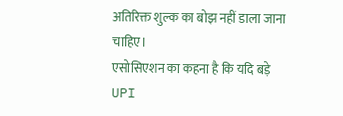अतिरिक्त शुल्क का बोझ नहीं डाला जाना चाहिए।
एसोसिएशन का कहना है कि यदि बड़े UPI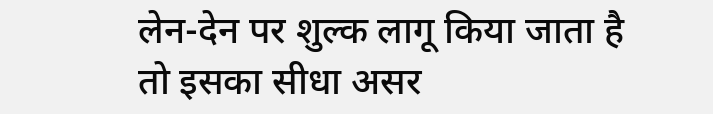लेन-देन पर शुल्क लागू किया जाता है तो इसका सीधा असर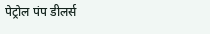पेट्रोल पंप डीलर्स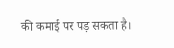की कमाई पर पड़ सकता है।